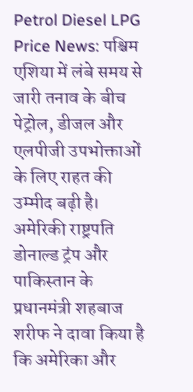Petrol Diesel LPG Price News: पश्चिम एशिया में लंबे समय से जारी तनाव के बीच पेट्रोल, डीजल और एलपीजी उपभोक्ताओं के लिए राहत की उम्मीद बढ़ी है। अमेरिकी राष्ट्रपति डोनाल्ड ट्रंप और पाकिस्तान के प्रधानमंत्री शहबाज शरीफ ने दावा किया है कि अमेरिका और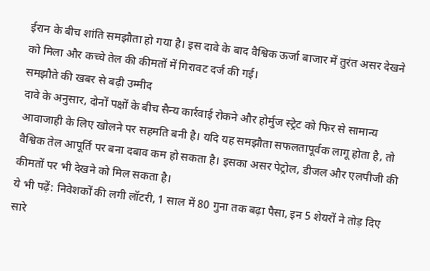ईरान के बीच शांति समझौता हो गया है। इस दावे के बाद वैश्विक ऊर्जा बाजार में तुरंत असर देखने को मिला और कच्चे तेल की कीमतों में गिरावट दर्ज की गई।
समझौते की खबर से बढ़ी उम्मीद
दावे के अनुसार, दोनों पक्षों के बीच सैन्य कार्रवाई रोकने और होर्मुज स्ट्रेट को फिर से सामान्य आवाजाही के लिए खोलने पर सहमति बनी है। यदि यह समझौता सफलतापूर्वक लागू होता है, तो वैश्विक तेल आपूर्ति पर बना दबाव कम हो सकता है। इसका असर पेट्रोल, डीजल और एलपीजी की कीमतों पर भी देखने को मिल सकता है।
ये भी पढ़ें: निवेशकों की लगी लॉटरी, 1 साल में 80 गुना तक बढ़ा पैसा, इन 5 शेयरों ने तोड़ दिए सारे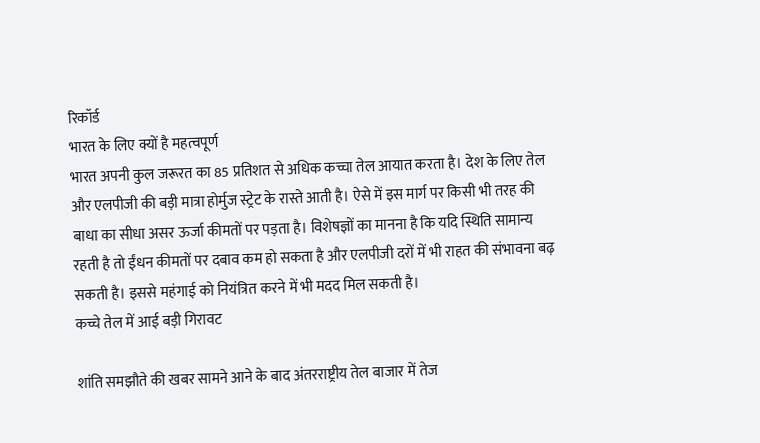रिकॉर्ड
भारत के लिए क्यों है महत्वपूर्ण
भारत अपनी कुल जरूरत का 85 प्रतिशत से अधिक कच्चा तेल आयात करता है। देश के लिए तेल और एलपीजी की बड़ी मात्रा होर्मुज स्ट्रेट के रास्ते आती है। ऐसे में इस मार्ग पर किसी भी तरह की बाधा का सीधा असर ऊर्जा कीमतों पर पड़ता है। विशेषज्ञों का मानना है कि यदि स्थिति सामान्य रहती है तो ईंधन कीमतों पर दबाव कम हो सकता है और एलपीजी दरों में भी राहत की संभावना बढ़ सकती है। इससे महंगाई को नियंत्रित करने में भी मदद मिल सकती है।
कच्चे तेल में आई बड़ी गिरावट

शांति समझौते की खबर सामने आने के बाद अंतरराष्ट्रीय तेल बाजार में तेज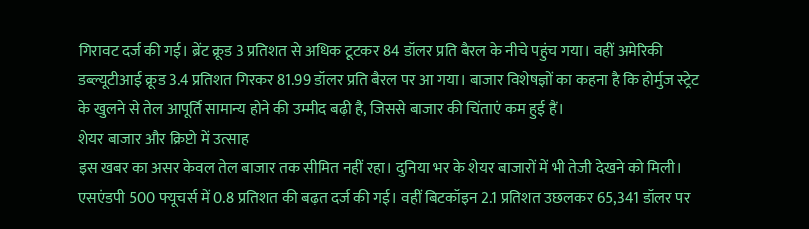गिरावट दर्ज की गई। ब्रेंट क्रूड 3 प्रतिशत से अधिक टूटकर 84 डॉलर प्रति बैरल के नीचे पहुंच गया। वहीं अमेरिकी डब्ल्यूटीआई क्रूड 3.4 प्रतिशत गिरकर 81.99 डॉलर प्रति बैरल पर आ गया। बाजार विशेषज्ञों का कहना है कि होर्मुज स्ट्रेट के खुलने से तेल आपूर्ति सामान्य होने की उम्मीद बढ़ी है, जिससे बाजार की चिंताएं कम हुई हैं।
शेयर बाजार और क्रिप्टो में उत्साह
इस खबर का असर केवल तेल बाजार तक सीमित नहीं रहा। दुनिया भर के शेयर बाजारों में भी तेजी देखने को मिली। एसएंडपी 500 फ्यूचर्स में 0.8 प्रतिशत की बढ़त दर्ज की गई। वहीं बिटकॉइन 2.1 प्रतिशत उछलकर 65,341 डॉलर पर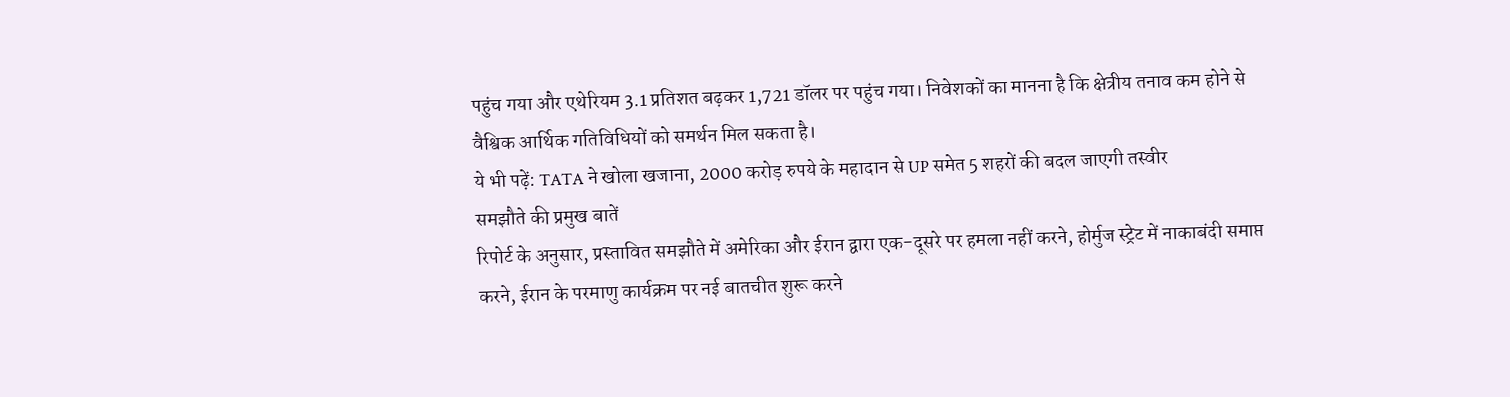पहुंच गया और एथेरियम 3.1 प्रतिशत बढ़कर 1,721 डॉलर पर पहुंच गया। निवेशकों का मानना है कि क्षेत्रीय तनाव कम होने से वैश्विक आर्थिक गतिविधियों को समर्थन मिल सकता है।
ये भी पढ़ें: TATA ने खोला खजाना, 2000 करोड़ रुपये के महादान से UP समेत 5 शहरों की बदल जाएगी तस्वीर
समझौते की प्रमुख बातें
रिपोर्ट के अनुसार, प्रस्तावित समझौते में अमेरिका और ईरान द्वारा एक-दूसरे पर हमला नहीं करने, होर्मुज स्ट्रेट में नाकाबंदी समाप्त करने, ईरान के परमाणु कार्यक्रम पर नई बातचीत शुरू करने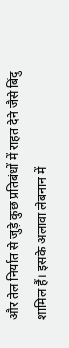और तेल निर्यात से जुड़े कुछ प्रतिबंधों में राहत देने जैसे बिंदु शामिल हैं। इसके अलावा लेबनान में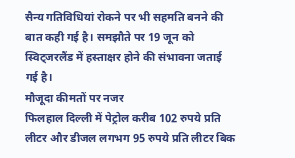सैन्य गतिविधियां रोकने पर भी सहमति बनने की बात कही गई है। समझौते पर 19 जून को स्विट्जरलैंड में हस्ताक्षर होने की संभावना जताई गई है।
मौजूदा कीमतों पर नजर
फिलहाल दिल्ली में पेट्रोल करीब 102 रुपये प्रति लीटर और डीजल लगभग 95 रुपये प्रति लीटर बिक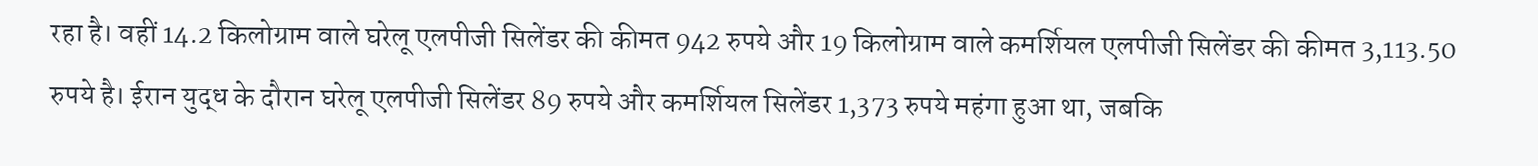रहा है। वहीं 14.2 किलोग्राम वाले घरेलू एलपीजी सिलेंडर की कीमत 942 रुपये और 19 किलोग्राम वाले कमर्शियल एलपीजी सिलेंडर की कीमत 3,113.50 रुपये है। ईरान युद्ध के दौरान घरेलू एलपीजी सिलेंडर 89 रुपये और कमर्शियल सिलेंडर 1,373 रुपये महंगा हुआ था, जबकि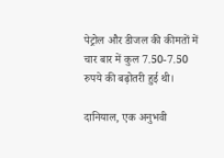पेट्रोल और डीजल की कीमतों में चार बार में कुल 7.50-7.50 रुपये की बढ़ोतरी हुई थी।

दानियाल, एक अनुभवी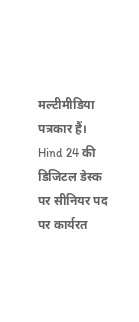मल्टीमीडिया पत्रकार हैं। Hind 24 की डिजिटल डेस्क पर सीनियर पद पर कार्यरत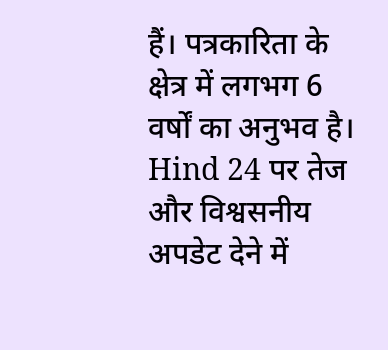हैं। पत्रकारिता के क्षेत्र में लगभग 6 वर्षों का अनुभव है। Hind 24 पर तेज और विश्वसनीय अपडेट देने में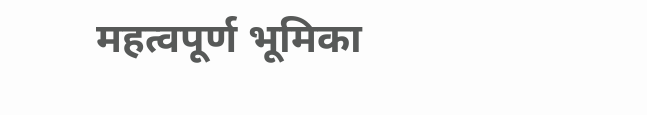महत्वपूर्ण भूमिका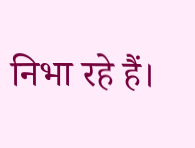निभा रहे हैं।